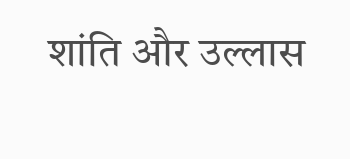शांति और उल्लास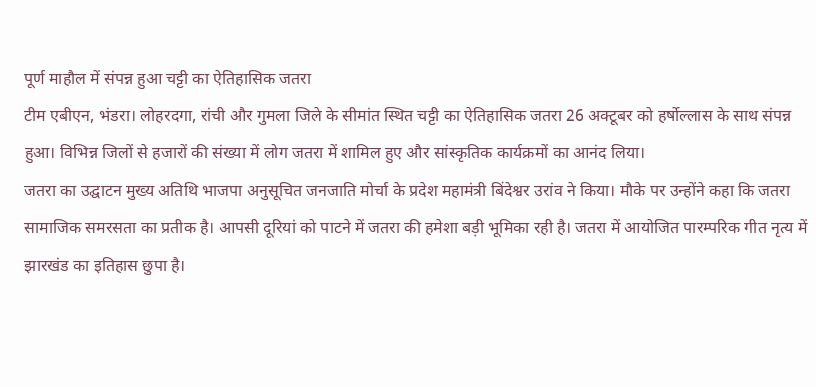पूर्ण माहौल में संपन्न हुआ चट्टी का ऐतिहासिक जतरा
टीम एबीएन, भंडरा। लोहरदगा, रांची और गुमला जिले के सीमांत स्थित चट्टी का ऐतिहासिक जतरा 26 अक्टूबर को हर्षोल्लास के साथ संपन्न हुआ। विभिन्न जिलों से हजारों की संख्या में लोग जतरा में शामिल हुए और सांस्कृतिक कार्यक्रमों का आनंद लिया।
जतरा का उद्घाटन मुख्य अतिथि भाजपा अनुसूचित जनजाति मोर्चा के प्रदेश महामंत्री बिंदेश्वर उरांव ने किया। मौके पर उन्होंने कहा कि जतरा सामाजिक समरसता का प्रतीक है। आपसी दूरियां को पाटने में जतरा की हमेशा बड़ी भूमिका रही है। जतरा में आयोजित पारम्परिक गीत नृत्य में झारखंड का इतिहास छुपा है।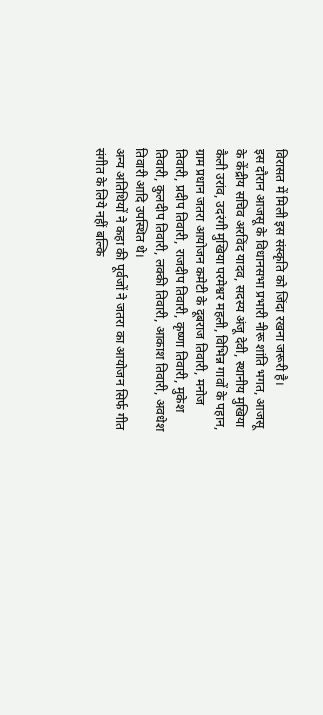विरासत में मिली इस संस्कृति को जिंदा रखना जरूरी है।
इस दौरान आजसू के विधानसभा प्रभारी नीरू शांति भगत, आजसू के केंद्रीय सचिव अरविंद यादव, सदस्य अंजू देवी, स्थानीय मुखिया कैली उरांव, उदरंगी मुखिया परमेश्वर महली, विभिन्न गावों के पहान, ग्राम प्रधान जतरा आयोजन कमेटी के दूबराज तिवारी, मनोज तिवारी, प्रदीप तिवारी, राजदीप तिवारी, कृष्णा तिवारी, मुकेश तिवारी, कुलदीप तिवारी, लक्की तिवारी, आकाश तिवारी, अवधेश तिवारी आदि उपस्थित थे।
अन्य अतिथियों ने कहा की पूर्वजों ने जतरा का आयोजन सिर्फ गीत संगीत के लिये नहीं बल्कि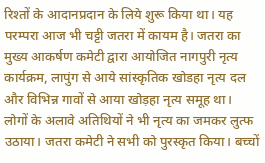रिश्तों के आदानप्रदान के लिये शुरू किया था। यह परम्परा आज भी चट्टी जतरा में कायम है। जतरा का मुख्य आकर्षण कमेटी द्वारा आयोजित नागपुरी नृत्य कार्यक्रम, लापुंग से आये सांस्कृतिक खोडहा नृत्य दल और विभिन्न गावों से आया खोड़हा नृत्य समूह था।
लोगों के अलावे अतिथियों ने भी नृत्य का जमकर लुत्फ उठाया। जतरा कमेटी ने सभी को पुरस्कृत किया। बच्चों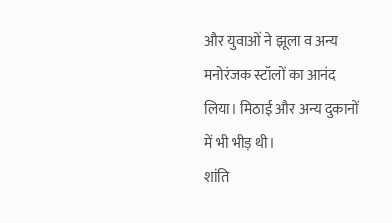और युवाओं ने झूला व अन्य मनोरंजक स्टॉलों का आनंद लिया। मिठाई और अन्य दुकानों में भी भीड़ थी।
शांति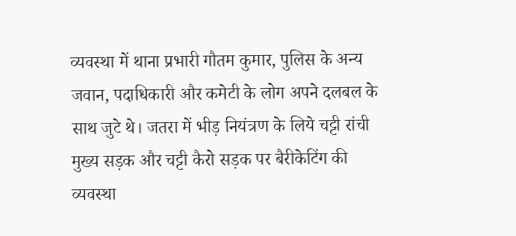व्यवस्था में थाना प्रभारी गौतम कुमार, पुलिस के अन्य जवान, पदाधिकारी और कमेटी के लोग अपने दलबल के साथ जुटे थे। जतरा में भीड़ नियंत्रण के लिये चट्टी रांची मुख्य सड़क और चट्टी कैरो सड़क पर बैरीकेटिंग की व्यवस्था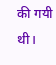की गयी थी।